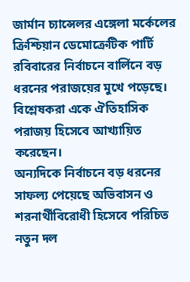জার্মান চ্যান্সেলর এঙ্গেলা মর্কেলের ক্রিশ্চিয়ান ডেমোক্রেটিক পার্টি রবিবারের নির্বাচনে বার্লিনে বড় ধরনের পরাজয়ের মুখে পড়েছে। বিশ্লেষকরা একে ঐতিহাসিক পরাজয় হিসেবে আখ্যায়িত করেছেন।
অন্যদিকে নির্বাচনে বড় ধরনের সাফল্য পেয়েছে অভিবাসন ও শরনার্থীবিরোধী হিসেবে পরিচিত নতুন দল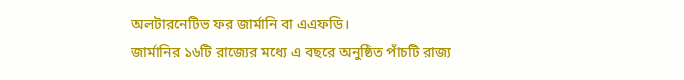অলটারনেটিভ ফর জার্মানি বা এএফডি।
জার্মানির ১৬টি রাজ্যের মধ্যে এ বছরে অনুষ্ঠিত পাঁচটি রাজ্য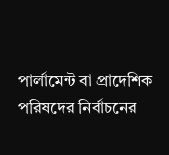পার্লামেন্ট বা প্রাদেশিক পরিষদের নির্বাচনের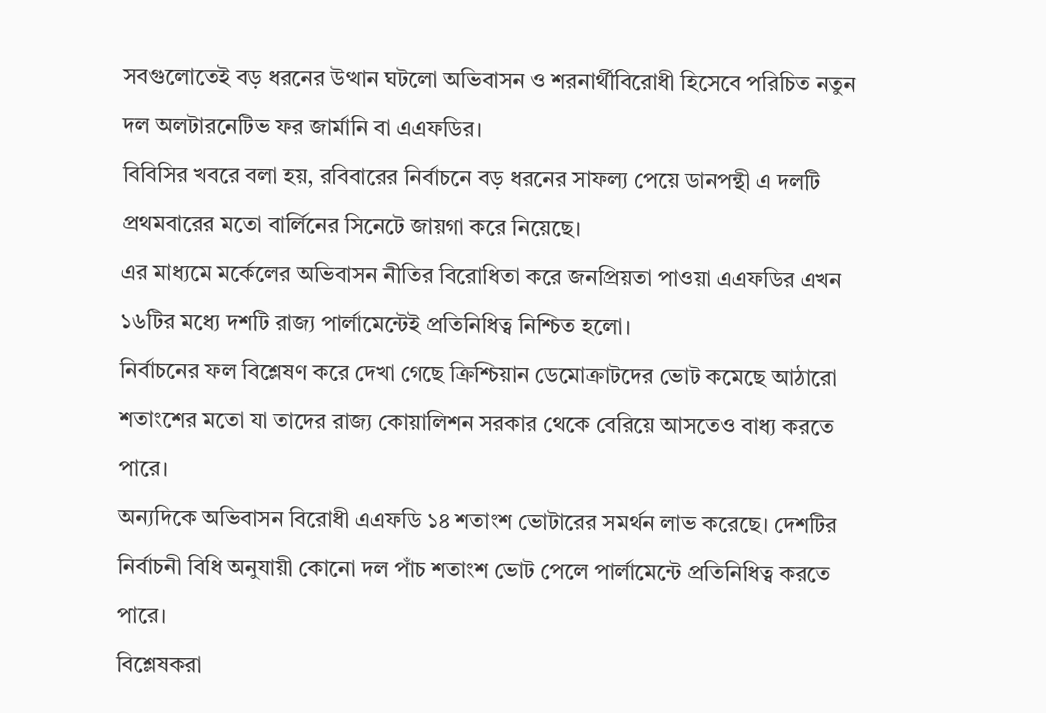সবগুলোতেই বড় ধরনের উত্থান ঘটলো অভিবাসন ও শরনার্থীবিরোধী হিসেবে পরিচিত নতুন দল অলটারনেটিভ ফর জার্মানি বা এএফডির।
বিবিসির খবরে বলা হয়, রবিবারের নির্বাচনে বড় ধরনের সাফল্য পেয়ে ডানপন্থী এ দলটি প্রথমবারের মতো বার্লিনের সিনেটে জায়গা করে নিয়েছে।
এর মাধ্যমে মর্কেলের অভিবাসন নীতির বিরোধিতা করে জনপ্রিয়তা পাওয়া এএফডির এখন ১৬টির মধ্যে দশটি রাজ্য পার্লামেন্টেই প্রতিনিধিত্ব নিশ্চিত হলো।
নির্বাচনের ফল বিশ্লেষণ করে দেখা গেছে ক্রিশ্চিয়ান ডেমোক্রাটদের ভোট কমেছে আঠারো শতাংশের মতো যা তাদের রাজ্য কোয়ালিশন সরকার থেকে বেরিয়ে আসতেও বাধ্য করতে পারে।
অন্যদিকে অভিবাসন বিরোধী এএফডি ১৪ শতাংশ ভোটারের সমর্থন লাভ করেছে। দেশটির নির্বাচনী বিধি অনুযায়ী কোনো দল পাঁচ শতাংশ ভোট পেলে পার্লামেন্টে প্রতিনিধিত্ব করতে পারে।
বিশ্লেষকরা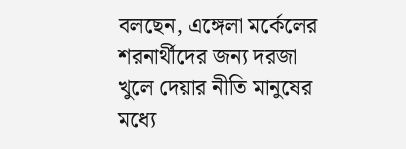বলছেন, এঙ্গেলা মর্কেলের শরনার্থীদের জন্য দরজা খুলে দেয়ার নীতি মানুষের মধ্যে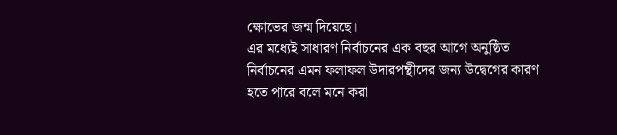ক্ষোভের জন্ম দিয়েছে।
এর মধ্যেই সাধারণ নির্বাচনের এক বছর আগে অনুষ্ঠিত নির্বাচনের এমন ফলাফল উদারপন্থীদের জন্য উদ্বেগের কারণ হতে পারে বলে মনে করা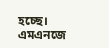হচ্ছে।
এমএনজে